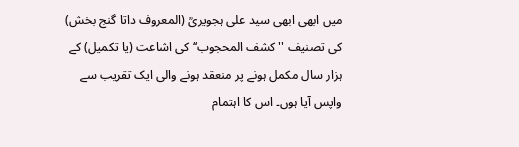میں ابھی ابھی سید علی ہجویریؒ (المعروف داتا گنج بخش) کی تصنیف ''کشف المحجوب‘‘ کی اشاعت (یا تکمیل) کے ہزار سال مکمل ہونے پر منعقد ہونے والی ایک تقریب سے واپس آیا ہوں۔ اس کا اہتمام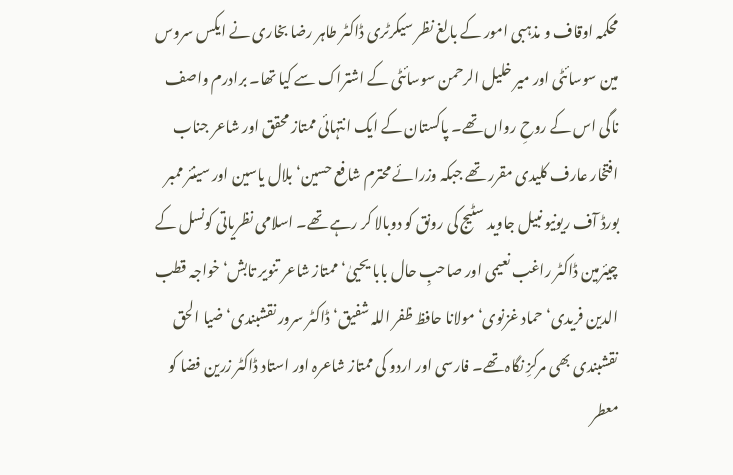محکمہ اوقاف و مذہبی امور کے بالغ نظر سیکرٹری ڈاکٹر طاہر رضا بخاری نے ایکس سروس مین سوسائٹی اور میر خلیل الرحمن سوسائٹی کے اشتراک سے کیا تھا۔ برادرم واصف ناگی اس کے روحِ رواں تھے۔ پاکستان کے ایک انتہائی ممتاز محقق اور شاعر جناب افتخار عارف کلیدی مقرر تھے جبکہ وزرائے محترم شافع حسین‘ بلال یاسین اور سینئر ممبر بورڈ آف ریونیو نبیل جاوید سٹیج کی رونق کو دوبالا کر رہے تھے۔ اسلامی نظریاتی کونسل کے چیئرمین ڈاکٹر راغب نعیمی اور صاحبِ حال بابا یحییٰ‘ ممتاز شاعر تنویر تابش‘ خواجہ قطب الدین فریدی‘ حماد غزنوی‘ مولانا حافظ ظفر اللہ شفیق‘ ڈاکٹر سرور نقشبندی‘ ضیا الحق نقشبندی بھی مرکزِ نگاہ تھے۔ فارسی اور اردو کی ممتاز شاعرہ اور استاد ڈاکٹر زرین فضا کو معطر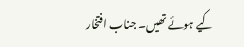کیے ہوئے تھیں۔ جناب افتخار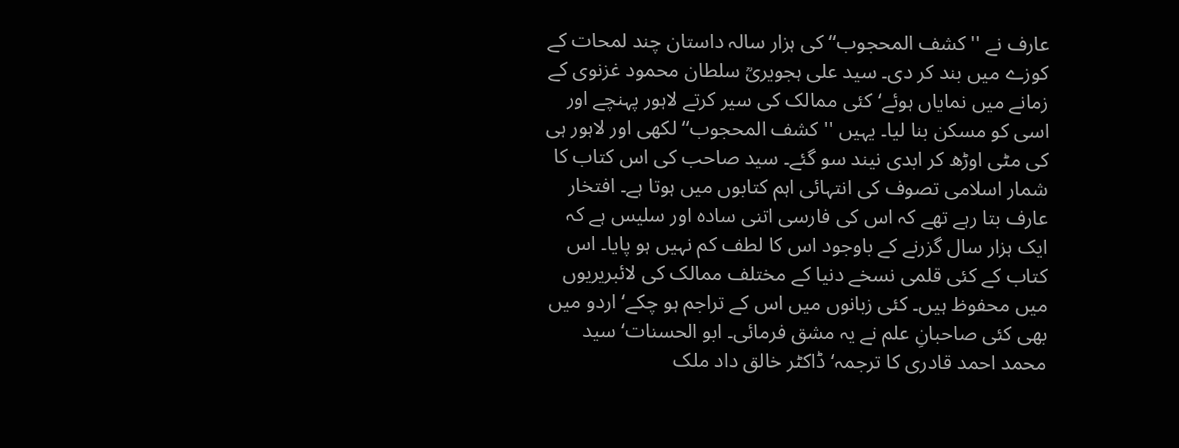عارف نے ''کشف المحجوب‘‘ کی ہزار سالہ داستان چند لمحات کے کوزے میں بند کر دی۔ سید علی ہجویریؒ سلطان محمود غزنوی کے زمانے میں نمایاں ہوئے‘ کئی ممالک کی سیر کرتے لاہور پہنچے اور اسی کو مسکن بنا لیا۔ یہیں ''کشف المحجوب‘‘ لکھی اور لاہور ہی کی مٹی اوڑھ کر ابدی نیند سو گئے۔ سید صاحب کی اس کتاب کا شمار اسلامی تصوف کی انتہائی اہم کتابوں میں ہوتا ہے۔ افتخار عارف بتا رہے تھے کہ اس کی فارسی اتنی سادہ اور سلیس ہے کہ ایک ہزار سال گزرنے کے باوجود اس کا لطف کم نہیں ہو پایا۔ اس کتاب کے کئی قلمی نسخے دنیا کے مختلف ممالک کی لائبریریوں میں محفوظ ہیں۔ کئی زبانوں میں اس کے تراجم ہو چکے‘ اردو میں بھی کئی صاحبانِ علم نے یہ مشق فرمائی۔ ابو الحسنات‘ سید محمد احمد قادری کا ترجمہ‘ ڈاکٹر خالق داد ملک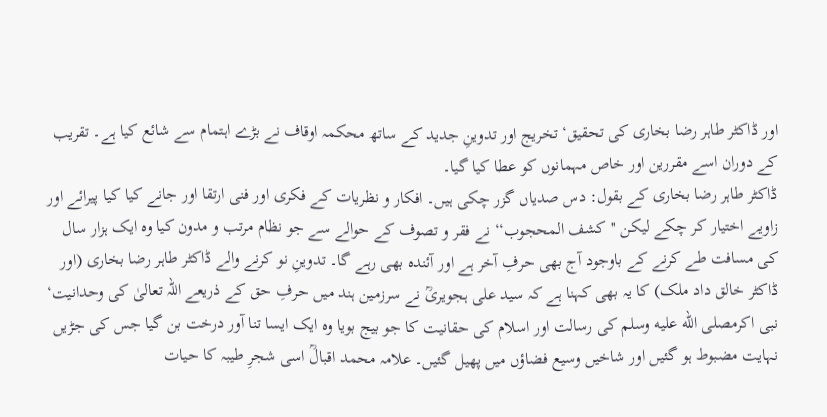اور ڈاکٹر طاہر رضا بخاری کی تحقیق‘ تخریج اور تدوینِ جدید کے ساتھ محکمہ اوقاف نے بڑے اہتمام سے شائع کیا ہے۔ تقریب کے دوران اسے مقررین اور خاص مہمانوں کو عطا کیا گیا۔
ڈاکٹر طاہر رضا بخاری کے بقول: دس صدیاں گزر چکی ہیں۔ افکار و نظریات کے فکری اور فنی ارتقا اور جانے کیا کیا پیرائے اور زاویے اختیار کر چکے لیکن ''کشف المحجوب‘‘ نے فقر و تصوف کے حوالے سے جو نظام مرتب و مدون کیا وہ ایک ہزار سال کی مسافت طے کرنے کے باوجود آج بھی حرفِ آخر ہے اور آئندہ بھی رہے گا۔ تدوینِ نو کرنے والے ڈاکٹر طاہر رضا بخاری (اور ڈاکٹر خالق داد ملک) کا یہ بھی کہنا ہے کہ سید علی ہجویریؒ نے سرزمین ہند میں حرفِ حق کے ذریعے اللہ تعالیٰ کی وحدانیت‘ نبی اکرمصلى الله عليه وسلم کی رسالت اور اسلام کی حقانیت کا جو بیج بویا وہ ایک ایسا تنا آور درخت بن گیا جس کی جڑیں نہایت مضبوط ہو گئیں اور شاخیں وسیع فضاؤں میں پھیل گئیں۔ علامہ محمد اقبالؒ اسی شجرِ طیبہ کا حیات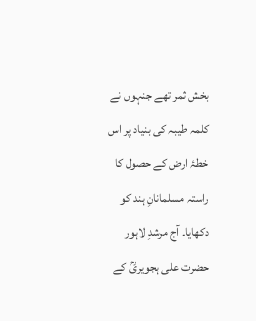بخش ثمر تھے جنہوں نے کلمہ طیبہ کی بنیاد پر اس خطۂ ارض کے حصول کا راستہ مسلمانانِ ہند کو دکھایا۔ آج مرشدِ لاہور حضرت علی ہجویریؒ کے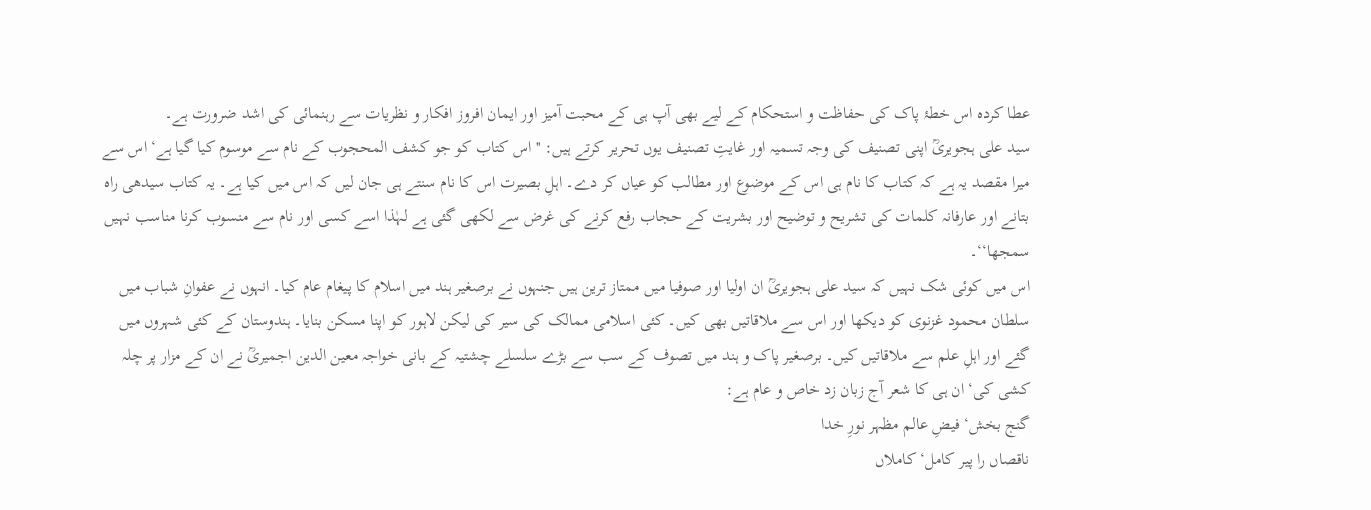عطا کردہ اس خطۂ پاک کی حفاظت و استحکام کے لیے بھی آپ ہی کے محبت آمیز اور ایمان افروز افکار و نظریات سے رہنمائی کی اشد ضرورت ہے۔
سید علی ہجویریؒ اپنی تصنیف کی وجہ تسمیہ اور غایتِ تصنیف یوں تحریر کرتے ہیں: ''اس کتاب کو جو کشف المحجوب کے نام سے موسوم کیا گیا ہے‘ اس سے میرا مقصد یہ ہے کہ کتاب کا نام ہی اس کے موضوع اور مطالب کو عیاں کر دے۔ اہلِ بصیرت اس کا نام سنتے ہی جان لیں کہ اس میں کیا ہے۔ یہ کتاب سیدھی راہ بتانے اور عارفانہ کلمات کی تشریح و توضیح اور بشریت کے حجاب رفع کرنے کی غرض سے لکھی گئی ہے لہٰذا اسے کسی اور نام سے منسوب کرنا مناسب نہیں سمجھا‘‘۔
اس میں کوئی شک نہیں کہ سید علی ہجویریؒ ان اولیا اور صوفیا میں ممتاز ترین ہیں جنہوں نے برصغیر ہند میں اسلام کا پیغام عام کیا۔ انہوں نے عفوانِ شباب میں سلطان محمود غزنوی کو دیکھا اور اس سے ملاقاتیں بھی کیں۔ کئی اسلامی ممالک کی سیر کی لیکن لاہور کو اپنا مسکن بنایا۔ ہندوستان کے کئی شہروں میں گئے اور اہلِ علم سے ملاقاتیں کیں۔ برصغیر پاک و ہند میں تصوف کے سب سے بڑے سلسلے چشتیہ کے بانی خواجہ معین الدین اجمیریؒ نے ان کے مزار پر چلہ کشی کی‘ ان ہی کا شعر آج زبان زد خاص و عام ہے:
گنج بخش‘ فیضِ عالم مظہر نورِ خدا
ناقصاں را پیر کامل‘ کاملاں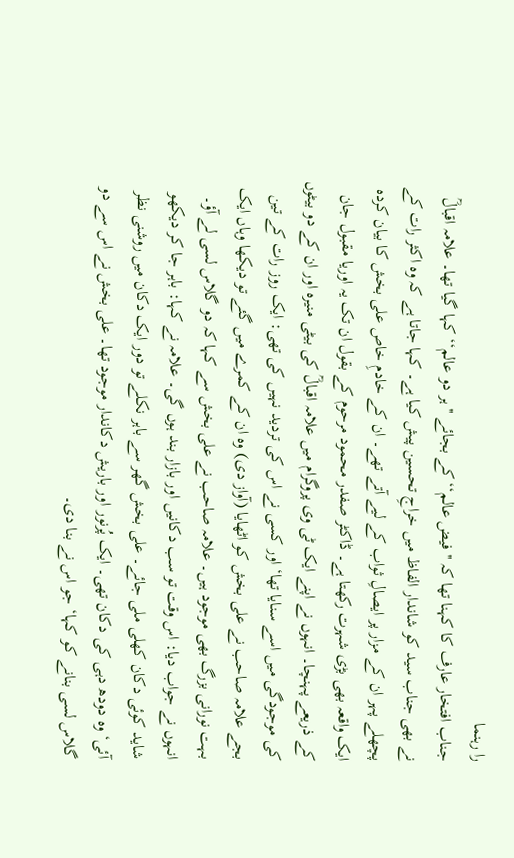را رہنما
جناب افتخار عارف کا کہنا تھا کہ ''فیض عالم‘‘ کے بجائے ''ہر دو عالم‘‘ کہا گیا تھا۔ علامہ اقبالؒ نے بھی جناب سید کو شاندار الفاظ میں خراجِ تحسین پیش کیا ہے۔ کہا جاتا ہے کہ وہ اکثر رات کے پچھلے پہر ان کے مزار پر ایصالِ ثواب کے لیے آتے تھے۔ ان کے خادمِ خاص علی بخش کا بیان کردہ ایک واقعہ بھی بڑی شہرت رکھتا ہے۔ ڈاکٹر صفدر محمود مرحوم کے بقول ان تک یہ اوریا مقبول جان کے ذریعے پہنچا۔ انہوں نے اپنے ایک ٹی وی پروگرام میں علامہ اقبالؒ کی بیٹی منیرہ اور ان کے دو بیٹوں کی موجودگی میں اسے سنایا تھا‘ اور کسی نے اس کی تردید نہیں کی تھی: ایک روز رات کے تین بجے علامہ صاحب نے علی بخش کو اٹھایا (آواز دی) وہ ان کے کمرے میں گئے تو دیکھا وہاں ایک بہت نورانی بزرگ بھی موجود ہیں۔ علامہ صاحب نے علی بخش سے کہا کہ دو گلاس لسی لے آؤ۔ انہوں نے جواب دیا: اس وقت تو سب دکانیں اور بازار بند ہوں گی۔ علامہ نے کہا: باہر جا کر دیکھو شاید کوئی دکان کھلی ملی جائے۔ علی بخش گھر سے باہر نکلے تو دور ایک دکان میں روشنی نظر آئی‘ وہ دودھ دہی کی دکان تھی۔ ایک پُرنور اور باریش دکاندار موجود تھا۔ علی بخش نے اس سے دو گلاس لسی بنانے کو کہا‘ جو اس نے بنا دی۔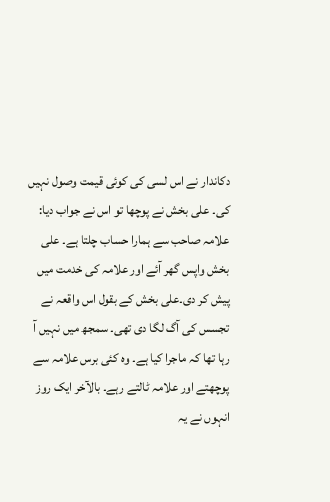دکاندار نے اس لسی کی کوئی قیمت وصول نہیں کی۔ علی بخش نے پوچھا تو اس نے جواب دیا: علامہ صاحب سے ہمارا حساب چلتا ہے۔ علی بخش واپس گھر آئے اور علامہ کی خدمت میں پیش کر دی۔علی بخش کے بقول اس واقعہ نے تجسس کی آگ لگا دی تھی۔ سمجھ میں نہیں آ رہا تھا کہ ماجرا کیا ہے۔ وہ کئی برس علامہ سے پوچھتے اور علامہ ٹالتے رہے۔ بالآخر ایک روز انہوں نے یہ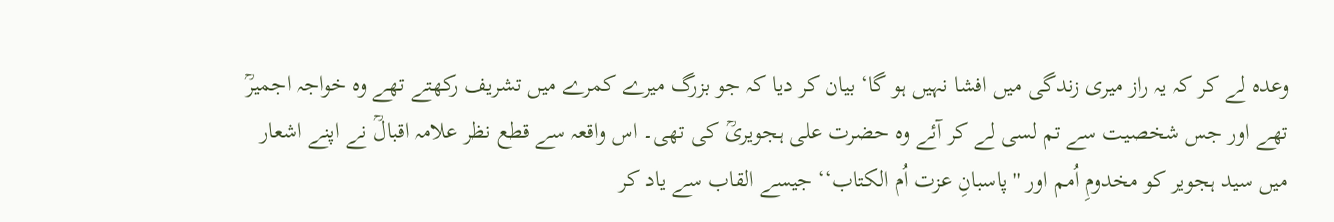وعدہ لے کر کہ یہ راز میری زندگی میں افشا نہیں ہو گا‘ بیان کر دیا کہ جو بزرگ میرے کمرے میں تشریف رکھتے تھے وہ خواجہ اجمیرؒ تھے اور جس شخصیت سے تم لسی لے کر آئے وہ حضرت علی ہجویریؒ کی تھی۔ اس واقعہ سے قطع نظر علامہ اقبالؒ نے اپنے اشعار میں سید ہجویر کو مخدومِ اُمم اور ''پاسبانِ عزت اُم الکتاب‘‘ جیسے القاب سے یاد کر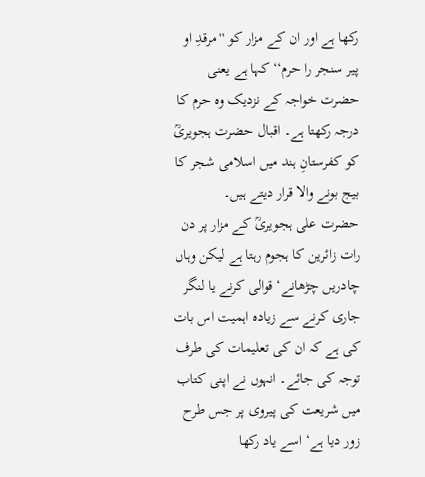رکھا ہے اور ان کے مزار کو ''مرقدِ او پیر سنجر را حرم‘‘ کہا ہے یعنی حضرت خواجہ کے نزدیک وہ حرم کا درجہ رکھتا ہے۔ اقبال حضرت ہجویریؒ کو کفرستانِ ہند میں اسلامی شجر کا بیج بونے والا قرار دیتے ہیں۔
حضرت علی ہجویریؒ کے مزار پر دن رات زائرین کا ہجوم رہتا ہے لیکن وہاں چادریں چڑھانے‘ قوالی کرنے یا لنگر جاری کرنے سے زیادہ اہمیت اس بات کی ہے کہ ان کی تعلیمات کی طرف توجہ کی جائے۔ انہوں نے اپنی کتاب میں شریعت کی پیروی پر جس طرح زور دیا ہے‘ اسے یاد رکھا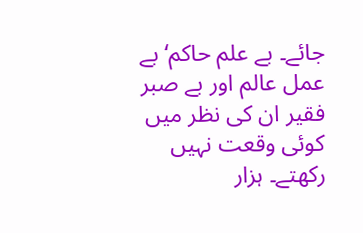جائے۔ بے علم حاکم‘ بے عمل عالم اور بے صبر فقیر ان کی نظر میں کوئی وقعت نہیں رکھتے۔ ہزار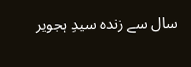سال سے زندہ سیدِ ہجویر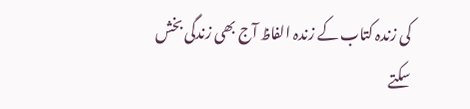کی زندہ کتاب کے زندہ الفاظ آج بھی زندگی بخش سکتے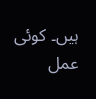ہیں۔ کوئی عمل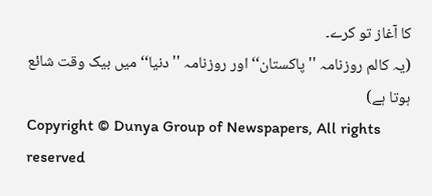کا آغاز تو کرے۔
(یہ کالم روزنامہ ''پاکستان‘‘ اور روزنامہ ''دنیا‘‘ میں بیک وقت شائع ہوتا ہے)
Copyright © Dunya Group of Newspapers, All rights reserved